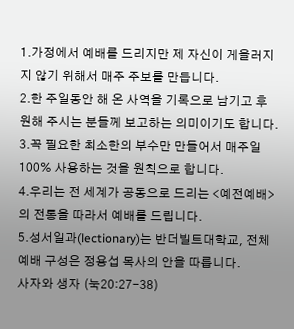1.가정에서 예배를 드리지만 제 자신이 게을러지지 않기 위해서 매주 주보를 만듭니다.
2.한 주일동안 해 온 사역을 기록으로 남기고 후원해 주시는 분들께 보고하는 의미이기도 합니다.
3.꼭 필요한 최소한의 부수만 만들어서 매주일 100% 사용하는 것을 원칙으로 합니다.
4.우리는 전 세계가 공동으로 드리는 <예전예배>의 전통을 따라서 예배를 드립니다.
5.성서일과(lectionary)는 반더빌트대학교, 전체 예배 구성은 정용섭 목사의 안을 따릅니다.
사자와 생자 (눅20:27-38)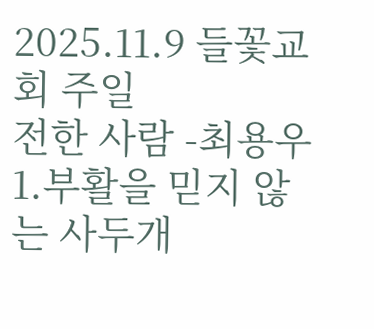2025.11.9 들꽃교회 주일
전한 사람 -최용우
1.부활을 믿지 않는 사두개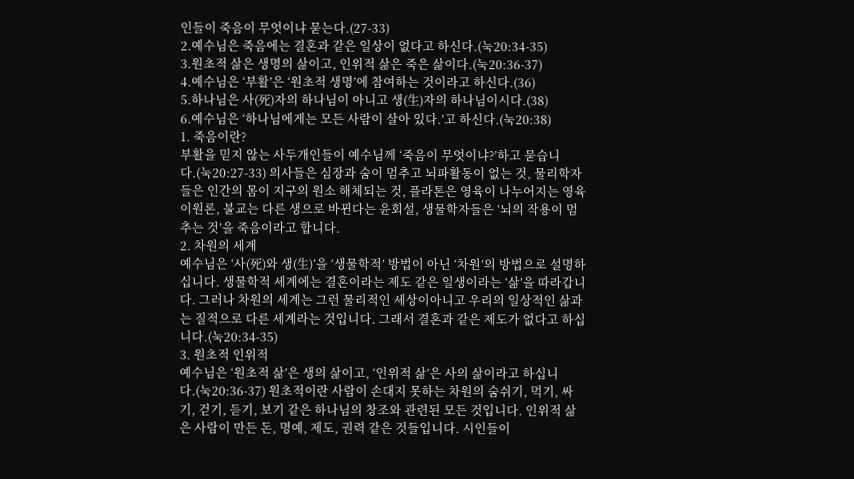인들이 죽음이 무엇이냐 묻는다.(27-33)
2.예수님은 죽음에는 결혼과 같은 일상이 없다고 하신다.(눅20:34-35)
3.원초적 삶은 생명의 삶이고, 인위적 삶은 죽은 삶이다.(눅20:36-37)
4.예수님은 ‘부활’은 ‘원초적 생명’에 참여하는 것이라고 하신다.(36)
5.하나님은 사(死)자의 하나님이 아니고 생(生)자의 하나님이시다.(38)
6.예수님은 ‘하나님에게는 모든 사람이 살아 있다.’고 하신다.(눅20:38)
1. 죽음이란?
부활을 믿지 않는 사두개인들이 예수님께 ‘죽음이 무엇이냐?’하고 묻습니다.(눅20:27-33) 의사들은 심장과 숨이 멈추고 뇌파활동이 없는 것, 물리학자들은 인간의 몸이 지구의 원소 해체되는 것, 플라톤은 영육이 나누어지는 영육이원론, 불교는 다른 생으로 바뀐다는 윤회설, 생물학자들은 ‘뇌의 작용이 멈추는 것’을 죽음이라고 합니다.
2. 차원의 세계
예수님은 ‘사(死)와 생(生)’을 ‘생물학적’ 방법이 아닌 ‘차원’의 방법으로 설명하십니다. 생물학적 세계에는 결혼이라는 제도 같은 일생이라는 ‘삶’을 따라갑니다. 그러나 차원의 세계는 그런 물리적인 세상이아니고 우리의 일상적인 삶과는 질적으로 다른 세계라는 것입니다. 그래서 결혼과 같은 제도가 없다고 하십니다.(눅20:34-35)
3. 원초적 인위적
예수님은 ‘원초적 삶’은 생의 삶이고, ‘인위적 삶’은 사의 삶이라고 하십니다.(눅20:36-37) 원초적이란 사람이 손대지 못하는 차원의 숨쉬기, 먹기, 싸기, 걷기, 듣기, 보기 같은 하나님의 창조와 관련된 모든 것입니다. 인위적 삶은 사람이 만든 돈, 명예, 제도, 권력 같은 것들입니다. 시인들이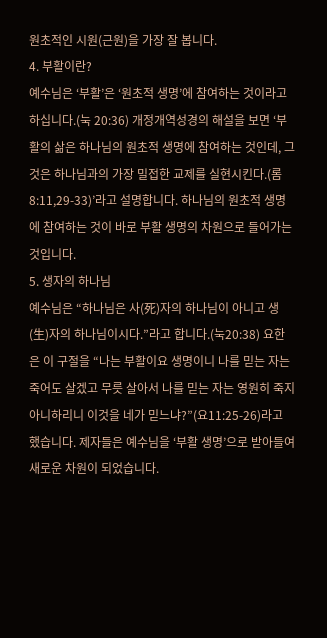원초적인 시원(근원)을 가장 잘 봅니다.
4. 부활이란?
예수님은 ‘부활’은 ‘원초적 생명’에 참여하는 것이라고 하십니다.(눅 20:36) 개정개역성경의 해설을 보면 ‘부활의 삶은 하나님의 원초적 생명에 참여하는 것인데, 그것은 하나님과의 가장 밀접한 교제를 실현시킨다.(롬8:11,29-33)’라고 설명합니다. 하나님의 원초적 생명에 참여하는 것이 바로 부활 생명의 차원으로 들어가는 것입니다.
5. 생자의 하나님
예수님은 “하나님은 사(死)자의 하나님이 아니고 생(生)자의 하나님이시다.”라고 합니다.(눅20:38) 요한은 이 구절을 “나는 부활이요 생명이니 나를 믿는 자는 죽어도 살겠고 무릇 살아서 나를 믿는 자는 영원히 죽지 아니하리니 이것을 네가 믿느냐?”(요11:25-26)라고 했습니다. 제자들은 예수님을 ‘부활 생명’으로 받아들여 새로운 차원이 되었습니다.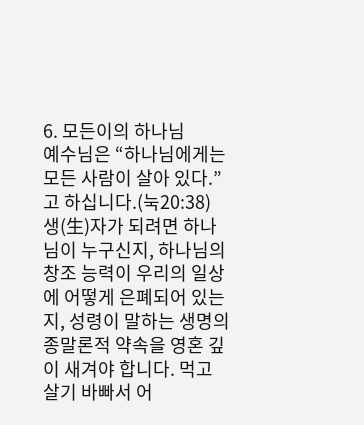6. 모든이의 하나님
예수님은 “하나님에게는 모든 사람이 살아 있다.”고 하십니다.(눅20:38) 생(生)자가 되려면 하나님이 누구신지, 하나님의 창조 능력이 우리의 일상에 어떻게 은폐되어 있는지, 성령이 말하는 생명의 종말론적 약속을 영혼 깊이 새겨야 합니다. 먹고 살기 바빠서 어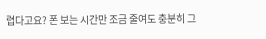렵다고요? 폰 보는 시간만 조금 줄여도 충분히 그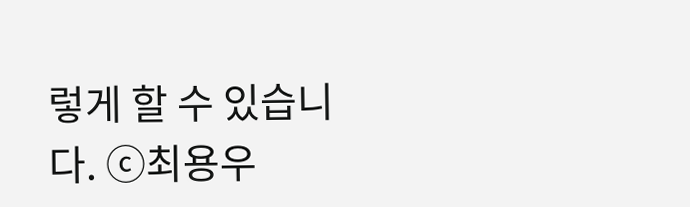렇게 할 수 있습니다. ⓒ최용우